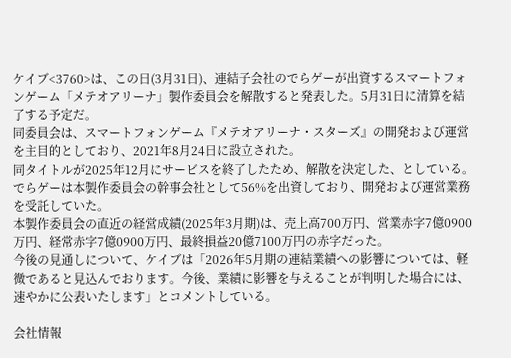ケイブ<3760>は、この日(3月31日)、連結子会社のでらゲーが出資するスマートフォンゲーム「メテオアリーナ」製作委員会を解散すると発表した。5月31日に清算を結了する予定だ。
同委員会は、スマートフォンゲーム『メテオアリーナ・スターズ』の開発および運営を主目的としており、2021年8月24日に設立された。
同タイトルが2025年12月にサービスを終了したため、解散を決定した、としている。
でらゲーは本製作委員会の幹事会社として56%を出資しており、開発および運営業務を受託していた。
本製作委員会の直近の経営成績(2025年3月期)は、売上高700万円、営業赤字7億0900万円、経常赤字7億0900万円、最終損益20億7100万円の赤字だった。
今後の見通しについて、ケイブは「2026年5月期の連結業績への影響については、軽微であると見込んでおります。今後、業績に影響を与えることが判明した場合には、速やかに公表いたします」とコメントしている。

会社情報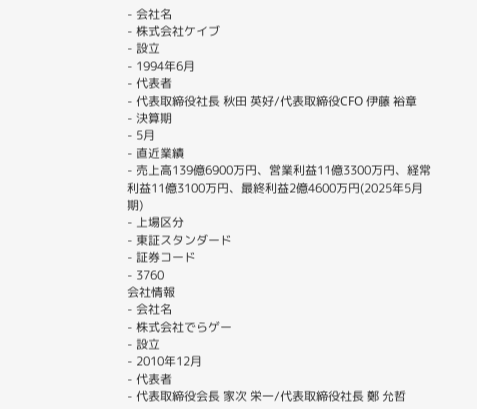- 会社名
- 株式会社ケイブ
- 設立
- 1994年6月
- 代表者
- 代表取締役社長 秋田 英好/代表取締役CFO 伊藤 裕章
- 決算期
- 5月
- 直近業績
- 売上高139億6900万円、営業利益11億3300万円、経常利益11億3100万円、最終利益2億4600万円(2025年5月期)
- 上場区分
- 東証スタンダード
- 証券コード
- 3760
会社情報
- 会社名
- 株式会社でらゲー
- 設立
- 2010年12月
- 代表者
- 代表取締役会長 家次 栄一/代表取締役社長 鄭 允哲